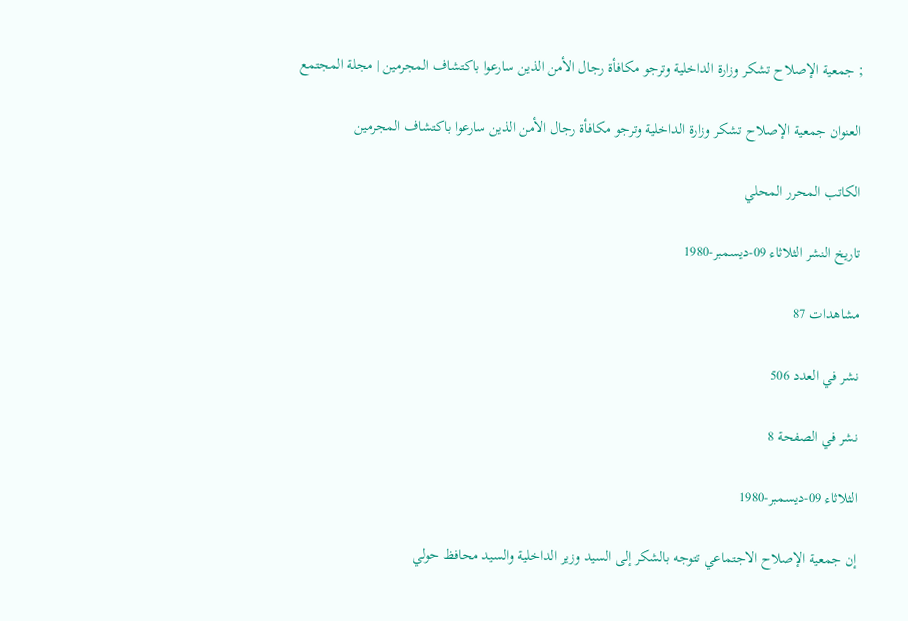; جمعية الإصلاح تشكر وزارة الداخلية وترجو مكافأة رجال الأمن الذين سارعوا باكتشاف المجرمين | مجلة المجتمع

العنوان جمعية الإصلاح تشكر وزارة الداخلية وترجو مكافأة رجال الأمن الذين سارعوا باكتشاف المجرمين

الكاتب المحرر المحلي

تاريخ النشر الثلاثاء 09-ديسمبر-1980

مشاهدات 87

نشر في العدد 506

نشر في الصفحة 8

الثلاثاء 09-ديسمبر-1980

إن جمعية الإصلاح الاجتماعي تتوجه بالشكر إلى السيد وزير الداخلية والسيد محافظ حولي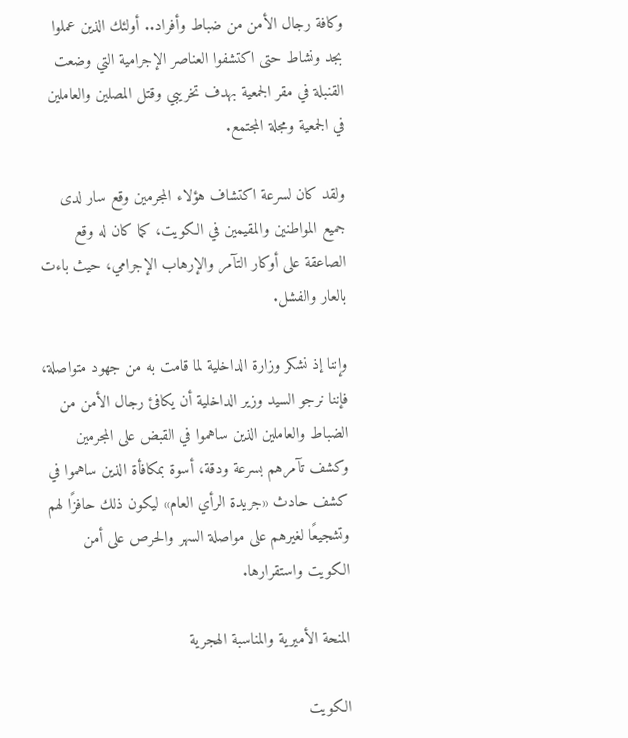وكافة رجال الأمن من ضباط وأفراد.. أولئك الذين عملوا بجد ونشاط حتى اكتشفوا العناصر الإجرامية التي وضعت القنبلة في مقر الجمعية بهدف تخريبي وقتل المصلين والعاملين في الجمعية ومجلة المجتمع.

ولقد كان لسرعة اكتشاف هؤلاء المجرمين وقع سار لدى جميع المواطنين والمقيمين في الكويت، كما كان له وقع الصاعقة على أوكار التآمر والإرهاب الإجرامي، حيث باءت بالعار والفشل.

وإننا إذ نشكر وزارة الداخلية لما قامت به من جهود متواصلة، فإننا نرجو السيد وزير الداخلية أن يكافئ رجال الأمن من الضباط والعاملين الذين ساهموا في القبض على المجرمين وكشف تآمرهم بسرعة ودقة، أسوة بمكافأة الذين ساهموا في كشف حادث «جريدة الرأي العام» ليكون ذلك حافزًا لهم وتشجيعًا لغيرهم على مواصلة السهر والحرص على أمن الكويت واستقرارها.

المنحة الأميرية والمناسبة الهجرية

الكويت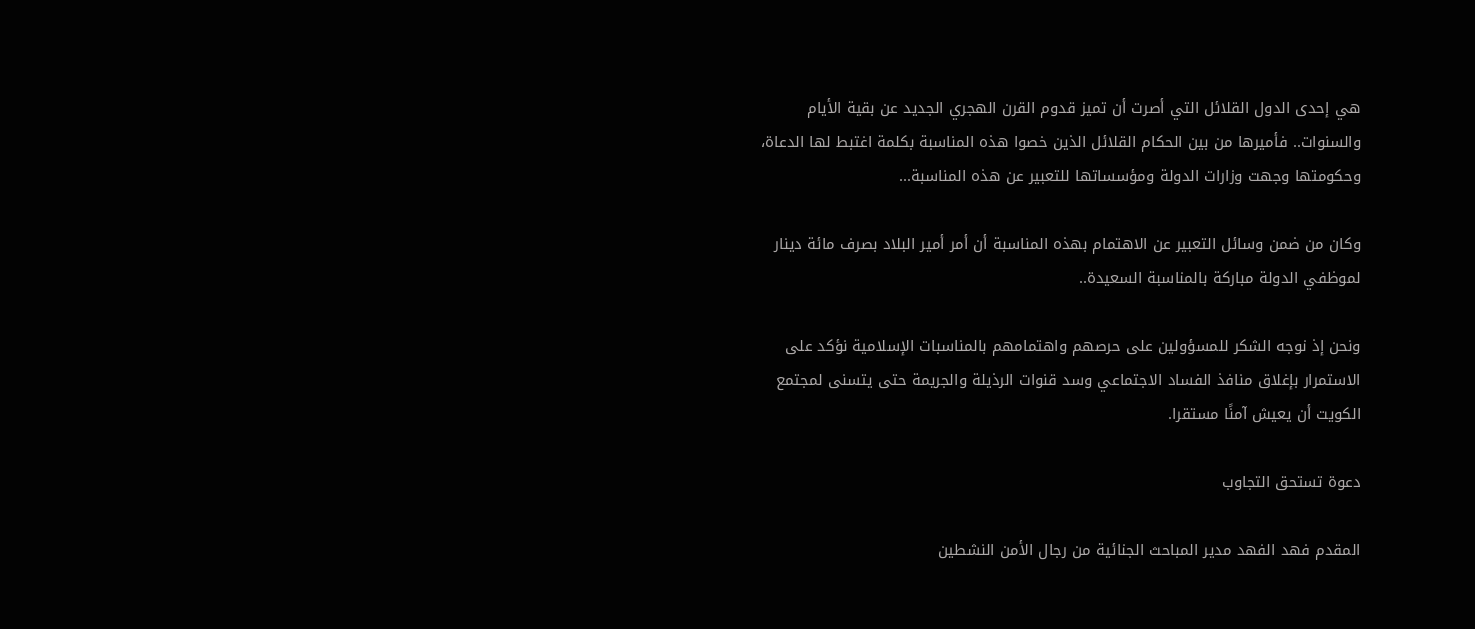هي إحدى الدول القلائل التي أصرت أن تميز قدوم القرن الهجري الجديد عن بقية الأيام والسنوات.. فأميرها من بين الحكام القلائل الذين خصوا هذه المناسبة بكلمة اغتبط لها الدعاة، وحكومتها وجهت وزارات الدولة ومؤسساتها للتعبير عن هذه المناسبة...

وكان من ضمن وسائل التعبير عن الاهتمام بهذه المناسبة أن أمر أمير البلاد بصرف مائة دينار لموظفي الدولة مباركة بالمناسبة السعيدة..

ونحن إذ نوجه الشكر للمسؤولين على حرصهم واهتمامهم بالمناسبات الإسلامية نؤكد على الاستمرار بإغلاق منافذ الفساد الاجتماعي وسد قنوات الرذيلة والجريمة حتى يتسنى لمجتمع الكويت أن يعيش آمنًا مستقرا.

دعوة تستحق التجاوب

المقدم فهد الفهد مدير المباحث الجنائية من رجال الأمن النشطين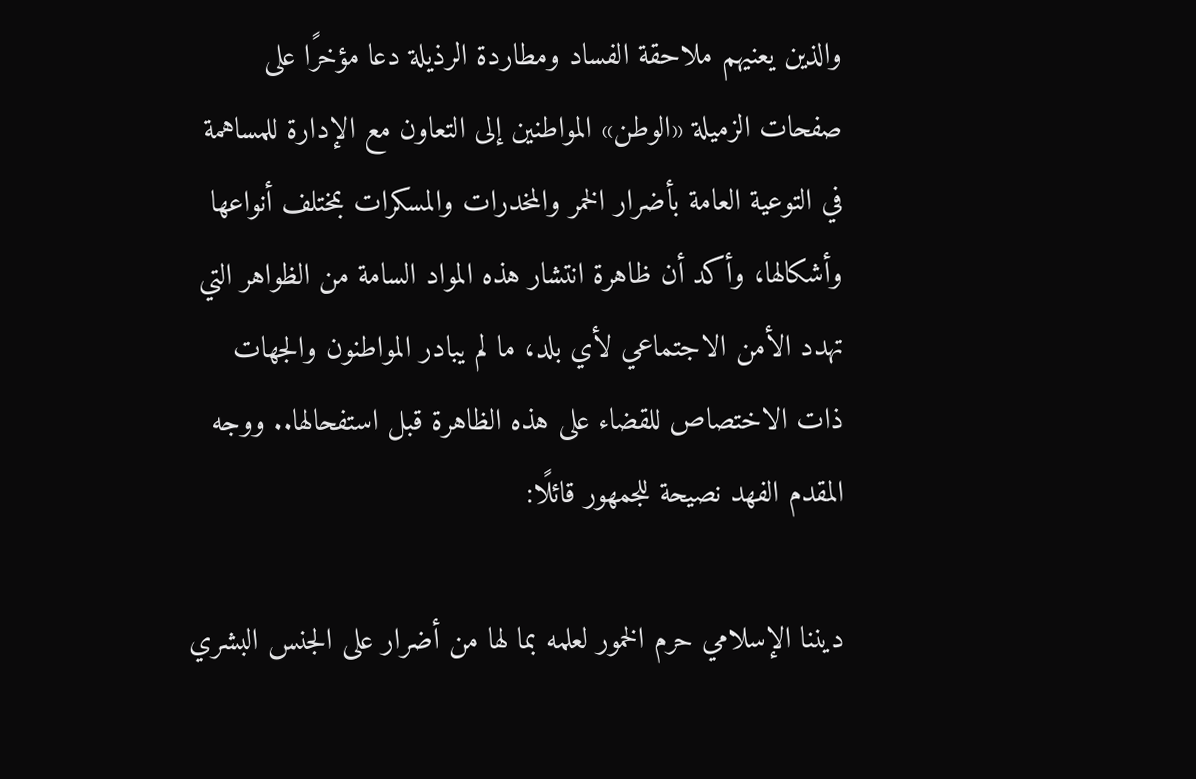والذين يعنيهم ملاحقة الفساد ومطاردة الرذيلة دعا مؤخرًا على صفحات الزميلة «الوطن» المواطنين إلى التعاون مع الإدارة للمساهمة في التوعية العامة بأضرار الخمر والمخدرات والمسكرات بمختلف أنواعها وأشكالها، وأكد أن ظاهرة انتشار هذه المواد السامة من الظواهر التي تهدد الأمن الاجتماعي لأي بلد، ما لم يبادر المواطنون والجهات ذات الاختصاص للقضاء على هذه الظاهرة قبل استفحالها.. ووجه المقدم الفهد نصيحة للجمهور قائلًا:

ديننا الإسلامي حرم الخمور لعلمه بما لها من أضرار على الجنس البشري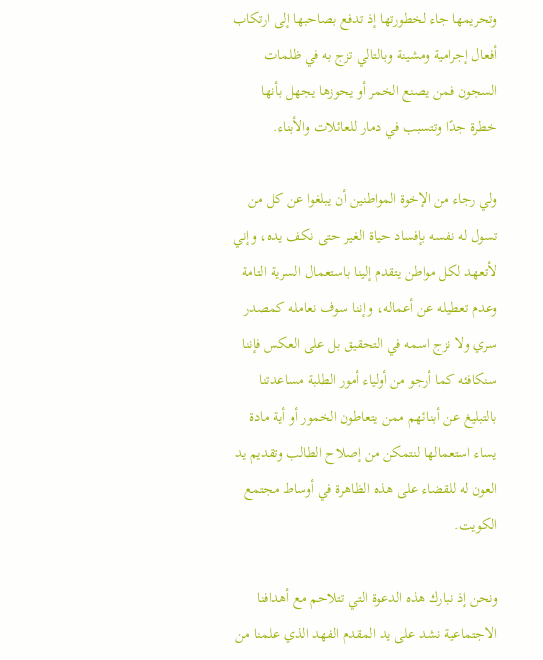وتحريمها جاء لخطورتها إذ تدفع بصاحبها إلى ارتكاب أفعال إجرامية ومشينة وبالتالي تزج به في ظلمات السجون فمن يصنع الخمر أو يحوزها يجهل بأنها خطرة جدًا وتتسبب في دمار للعائلات والأبناء.

ولي رجاء من الإخوة المواطنين أن يبلغوا عن كل من تسول له نفسه بإفساد حياة الغير حتى نكف يده، وإني لأتعهد لكل مواطن يتقدم إلينا باستعمال السرية التامة وعدم تعطيله عن أعماله، وإننا سوف نعامله كمصدر سري ولا نزج اسمه في التحقيق بل على العكس فإننا سنكافئه كما أرجو من أولياء أمور الطلبة مساعدتنا بالتبليغ عن أبنائهم ممن يتعاطون الخمور أو أية مادة يساء استعمالها لنتمكن من إصلاح الطالب وتقديم يد العون له للقضاء على هذه الظاهرة في أوساط مجتمع الكويت.

ونحن إذ نبارك هذه الدعوة التي تتلاحم مع أهدافنا الاجتماعية نشد على يد المقدم الفهد الذي علمنا من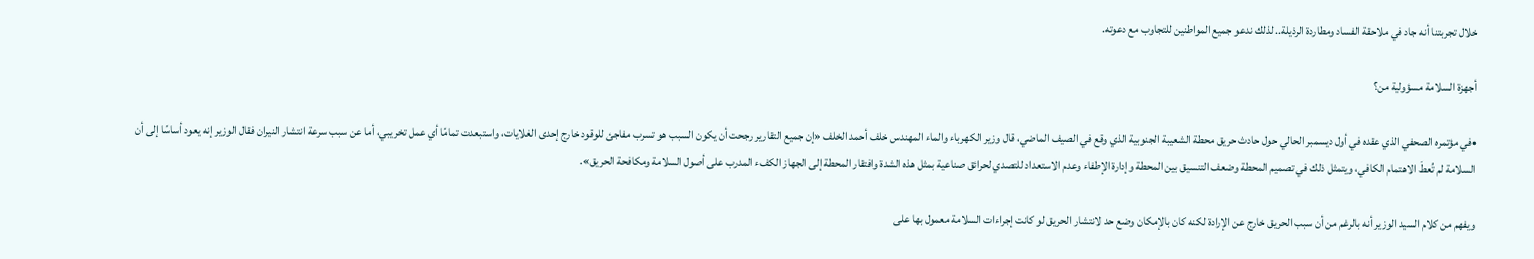خلال تجربتنا أنه جاد في ملاحقة الفساد ومطاردة الرذيلة.. لذلك ندعو جميع المواطنين للتجاوب مع دعوته.

أجهزة السلامة مسؤولية من؟

•في مؤتمره الصحفي الذي عقده في أول ديسمبر الحالي حول حادث حريق محطة الشعيبة الجنوبية الذي وقع في الصيف الماضي، قال وزير الكهرباء والماء المهندس خلف أحمد الخلف «إن جميع التقارير رجحت أن يكون السبب هو تسرب مفاجئ للوقود خارج إحدى الغلايات، واستبعدت تمامًا أي عمل تخريبي، أما عن سبب سرعة انتشار النيران فقال الوزير إنه يعود أساسًا إلى أن السلامة لم تُعطَ الاهتمام الكافي، ويتمثل ذلك في تصميم المحطة وضعف التنسيق بين المحطة وإدارة الإطفاء وعدم الاستعداد للتصدي لحرائق صناعية بمثل هذه الشدة وافتقار المحطة إلى الجهاز الكفء المدرب على أصول السلامة ومكافحة الحريق».

ويفهم من كلام السيد الوزير أنه بالرغم من أن سبب الحريق خارج عن الإرادة لكنه كان بالإمكان وضع حد لانتشار الحريق لو كانت إجراءات السلامة معمول بها على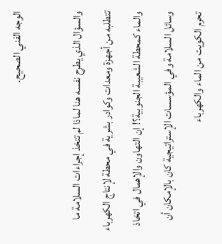الوجه الفني الصحيح.

والسؤال الذي يطرح نفسه هنا لماذا لم تتخذ إجراءات السلامة ما تتطلبه من أجهزة ومعدات وكوادر بشرية في محطة لإنتاج الكهرباء والماء كمحطة الشعيبة الجنوبية؟! إن التهاون والإهمال في اتخاذ وسائل السلامة وفي المؤسسات الإستراتيجية كان بالإمكان أن تحرم الكويت من الماء والكهرباء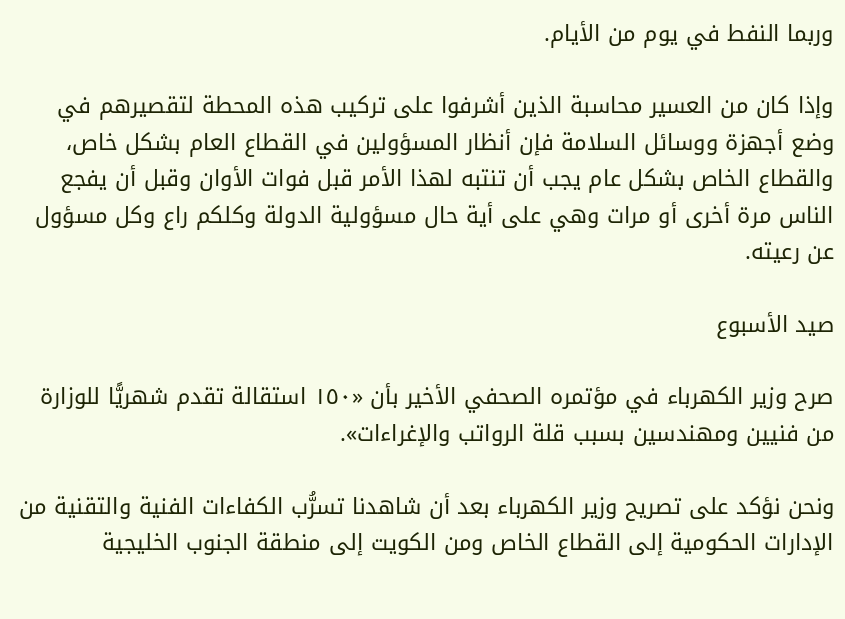وربما النفط في يوم من الأيام.

وإذا كان من العسير محاسبة الذين أشرفوا على تركيب هذه المحطة لتقصيرهم في وضع أجهزة ووسائل السلامة فإن أنظار المسؤولين في القطاع العام بشكل خاص، والقطاع الخاص بشكل عام يجب أن تنتبه لهذا الأمر قبل فوات الأوان وقبل أن يفجع الناس مرة أخرى أو مرات وهي على أية حال مسؤولية الدولة وكلكم راع وكل مسؤول عن رعيته.

صيد الأسبوع

صرح وزير الكهرباء في مؤتمره الصحفي الأخير بأن «١٥٠ استقالة تقدم شهريًّا للوزارة من فنيين ومهندسين بسبب قلة الرواتب والإغراءات».

ونحن نؤكد على تصريح وزير الكهرباء بعد أن شاهدنا تسرُّب الكفاءات الفنية والتقنية من الإدارات الحكومية إلى القطاع الخاص ومن الكويت إلى منطقة الجنوب الخليجية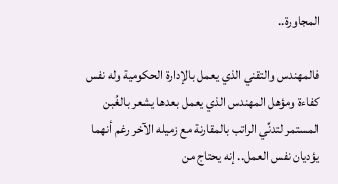المجاورة..

فالمهندس والتقني الذي يعمل بالإدارة الحكومية وله نفس كفاءة ومؤهل المهندس الذي يعمل بعدها يشعر بالغُبن المستمر لتدنِّي الراتب بالمقارنة مع زميله الآخر رغم أنهما يؤديان نفس العمل.. إنه يحتاج من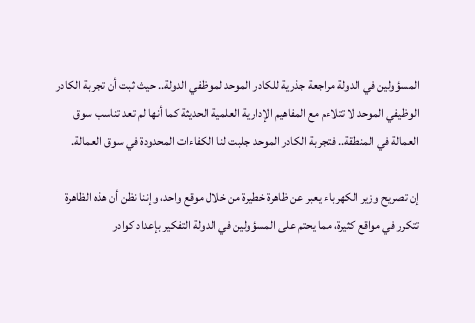المسؤولين في الدولة مراجعة جذرية للكادر الموحد لموظفي الدولة.. حيث ثبت أن تجربة الكادر الوظيفي الموحد لا تتلاءم مع المفاهيم الإدارية العلمية الحديثة كما أنها لم تعد تناسب سوق العمالة في المنطقة.. فتجربة الكادر الموحد جلبت لنا الكفاءات المحدودة في سوق العمالة.

إن تصريح وزير الكهرباء يعبر عن ظاهرة خطيرة من خلال موقع واحد، وإننا نظن أن هذه الظاهرة تتكرر في مواقع كثيرة، مما يحتم على المسؤولين في الدولة التفكير بإعداد كوادر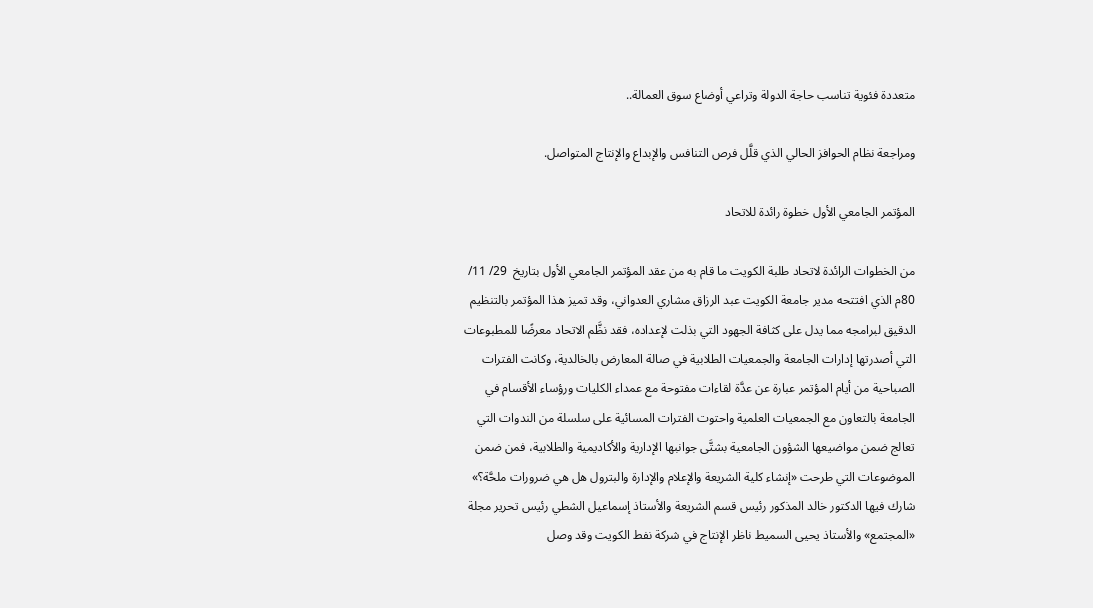متعددة فئوية تناسب حاجة الدولة وتراعي أوضاع سوق العمالة..

ومراجعة نظام الحوافز الحالي الذي قلَّل فرص التنافس والإبداع والإنتاج المتواصل.

المؤتمر الجامعي الأول خطوة رائدة للاتحاد

من الخطوات الرائدة لاتحاد طلبة الكويت ما قام به من عقد المؤتمر الجامعي الأول بتاريخ  29/ 11/ 80م الذي افتتحه مدير جامعة الكويت عبد الرزاق مشاري العدواني، وقد تميز هذا المؤتمر بالتنظيم الدقيق لبرامجه مما يدل على كثافة الجهود التي بذلت لإعداده، فقد نظَّم الاتحاد معرضًا للمطبوعات التي أصدرتها إدارات الجامعة والجمعيات الطلابية في صالة المعارض بالخالدية، وكانت الفترات الصباحية من أيام المؤتمر عبارة عن عدَّة لقاءات مفتوحة مع عمداء الكليات ورؤساء الأقسام في الجامعة بالتعاون مع الجمعيات العلمية واحتوت الفترات المسائية على سلسلة من الندوات التي تعالج ضمن مواضيعها الشؤون الجامعية بشتَّى جوانبها الإدارية والأكاديمية والطلابية، فمن ضمن الموضوعات التي طرحت «إنشاء كلية الشريعة والإعلام والإدارة والبترول هل هي ضرورات ملحَّة؟» شارك فيها الدكتور خالد المذكور رئيس قسم الشريعة والأستاذ إسماعيل الشطي رئيس تحرير مجلة «المجتمع» والأستاذ يحيى السميط ناظر الإنتاج في شركة نفط الكويت وقد وصل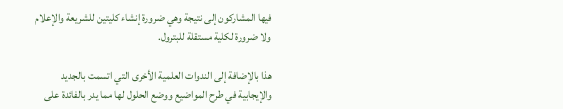فيها المشاركون إلى نتيجة وهي ضرورة إنشاء كليتين للشريعة والإعلام ولا ضرورة لكلية مستقلة للبترول.

هذا بالإضافة إلى الندوات العلمية الأخرى التي اتسمت بالجديد والإيجابية في طرح المواضيع ووضع الحلول لها مما يدر بالفائدة على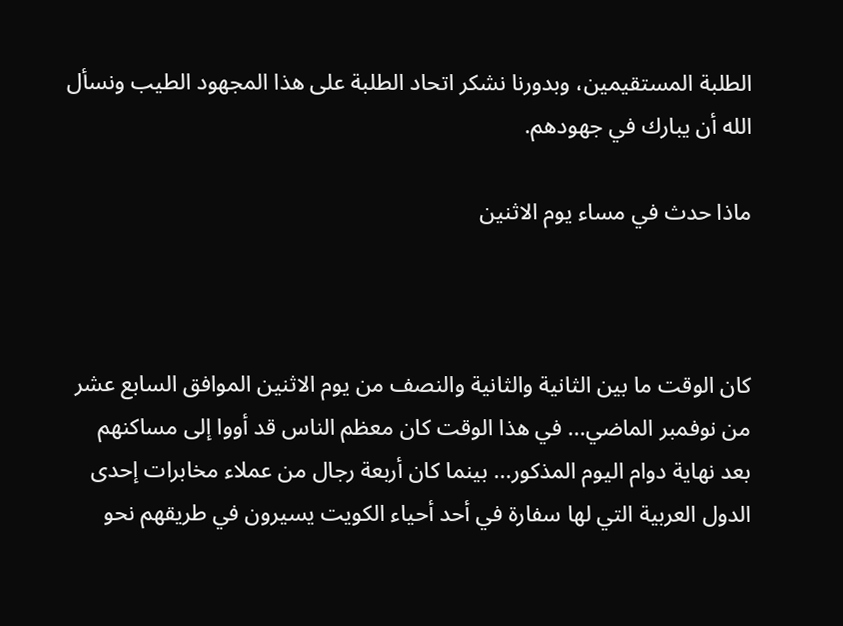الطلبة المستقيمين، وبدورنا نشكر اتحاد الطلبة على هذا المجهود الطيب ونسأل الله أن يبارك في جهودهم.

ماذا حدث في مساء يوم الاثنين



كان الوقت ما بين الثانية والثانية والنصف من يوم الاثنين الموافق السابع عشر من نوفمبر الماضي... في هذا الوقت كان معظم الناس قد أووا إلى مساكنهم بعد نهاية دوام اليوم المذكور... بينما كان أربعة رجال من عملاء مخابرات إحدى الدول العربية التي لها سفارة في أحد أحياء الكويت يسيرون في طريقهم نحو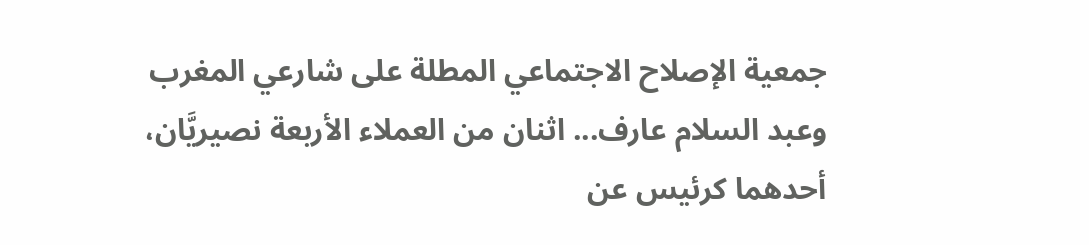جمعية الإصلاح الاجتماعي المطلة على شارعي المغرب وعبد السلام عارف... اثنان من العملاء الأربعة نصيريَّان، أحدهما كرئيس عن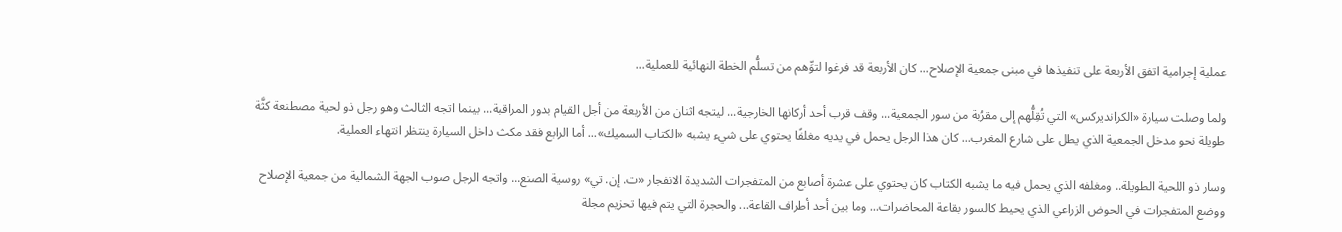عملية إجرامية اتفق الأربعة على تنفيذها في مبنى جمعية الإصلاح... كان الأربعة قد فرغوا لتوِّهم من تسلُّم الخطة النهائية للعملية...

ولما وصلت سيارة «الكرانديركس» التي تُقِلُّهم إلى مقرُبة من سور الجمعية... وقف قرب أحد أركانها الخارجية... ليتجه اثنان من الأربعة من أجل القيام بدور المراقبة... بينما اتجه الثالث وهو رجل ذو لحية مصطنعة كثَّة طويلة نحو مدخل الجمعية الذي يطل على شارع المغرب... كان هذا الرجل يحمل في يديه مغلفًا يحتوي على شيء يشبه «الكتاب السميك»... أما الرابع فقد مكث داخل السيارة ينتظر انتهاء العملية.

وسار ذو اللحية الطويلة.. ومغلفه الذي يحمل فيه ما يشبه الكتاب كان يحتوي على عشرة أصابع من المتفجرات الشديدة الانفجار «ت. إن. تي» روسية الصنع... واتجه الرجل صوب الجهة الشمالية من جمعية الإصلاح ووضع المتفجرات في الحوض الزراعي الذي يحيط كالسور بقاعة المحاضرات... وما بين أحد أطراف القاعة... والحجرة التي يتم فيها تحزيم مجلة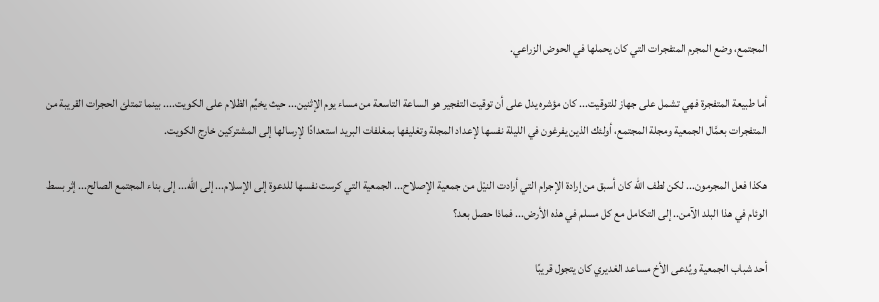المجتمع، وضع المجرم المتفجرات التي كان يحملها في الحوض الزراعي.

أما طبيعة المتفجرة فهي تشمل على جهاز للتوقيت... كان مؤشره يدل على أن توقيت التفجير هو الساعة التاسعة من مساء يوم الإثنين... حيث يخيِّم الظلام على الكويت.... بينما تمتلئ الحجرات القريبة من المتفجرات بعمَّال الجمعية ومجلة المجتمع، أولئك الذين يفرغون في الليلة نفسها لإعداد المجلة وتغليفها بمغلفات البريد استعدادًا لإرسالها إلى المشتركين خارج الكويت.

هكذا فعل المجرمون... لكن لطف الله كان أسبق من إرادة الإجرام التي أرادت النيْل من جمعية الإصلاح... الجمعية التي كرست نفسها للدعوة إلى الإسلام... إلى الله... إلى بناء المجتمع الصالح... إثر بسط الوئام في هذا البلد الآمن.. إلى التكامل مع كل مسلم في هذه الأرض... فماذا حصل بعد؟

أحد شباب الجمعية ويُدعى الأخ مساعد الغديري كان يتجول قريبًا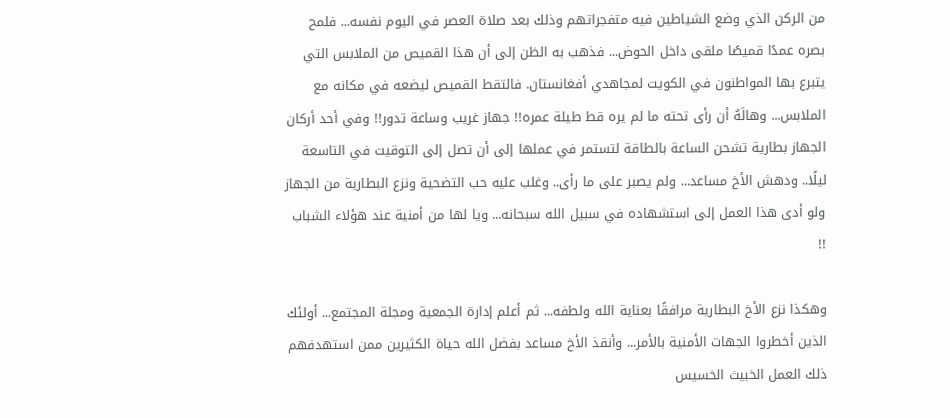من الركن الذي وضع الشياطين فيه متفجراتهم وذلك بعد صلاة العصر في اليوم نفسه... فلمح بصره عمدًا قميصًا ملقى داخل الحوض... فذهب به الظن إلى أن هذا القميص من الملابس التي يتبرع بها المواطنون في الكويت لمجاهدي أفغانستان. فالتقط القميص ليضعه في مكانه مع الملابس... وهالَهُ أن رأى تحته ما لم يره قط طيلة عمره!! جهاز غريب وساعة تدور!! وفي أحد أركان الجهاز بطارية تشحن الساعة بالطاقة لتستمر في عملها إلى أن تصل إلى التوقيت في التاسعة ليلًا.. ودهش الأخ مساعد... ولم يصبر على ما رأى.. وغلب عليه حب التضحية ونزع البطارية من الجهاز ولو أدى هذا العمل إلى استشهاده في سبيل الله سبحانه... ويا لها من أمنية عند هؤلاء الشباب !!

وهكذا نزع الأخ البطارية مرافقًا بعناية الله ولطفه... ثم أعلم إدارة الجمعية ومجلة المجتمع... أولئك الذين أخطروا الجهات الأمنية بالأمر... وأنقذ الأخ مساعد بفضل الله حياة الكثيرين ممن استهدفهم ذلك العمل الخبيث الخسيس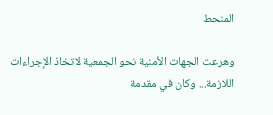المنحط

وهرعت الجهات الأمنية نحو الجمعية لاتخاذ الإجراءات اللازمة... وكان في مقدمة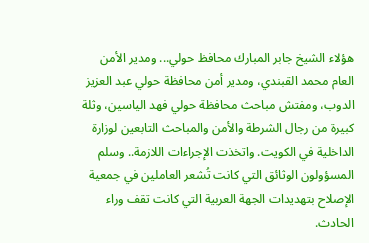هؤلاء الشيخ جابر المبارك محافظ حولي... ومدير الأمن العام محمد القبندي، ومدير أمن محافظة حولي عبد العزيز الدوب، ومفتش مباحث محافظة حولي فهد الياسين، وثلة كبيرة من رجال الشرطة والأمن والمباحث التابعين لوزارة الداخلية في الكويت. واتخذت الإجراءات اللازمة.. وسلم المسؤولون الوثائق التي كانت تُشعر العاملين في جمعية الإصلاح بتهديدات الجهة العربية التي كانت تقف وراء الحادث.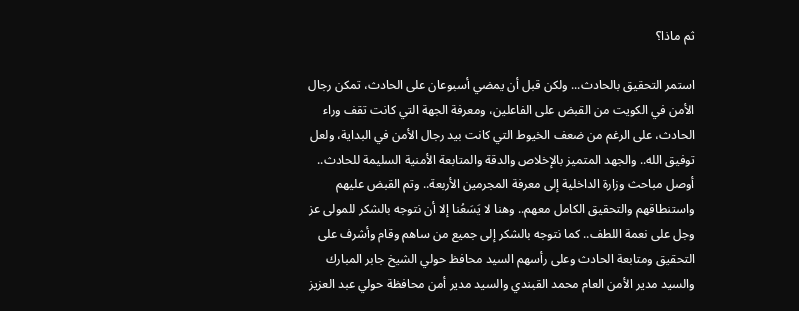ثم ماذا؟

استمر التحقيق بالحادث... ولكن قبل أن يمضي أسبوعان على الحادث، تمكن رجال الأمن في الكويت من القبض على الفاعلين، ومعرفة الجهة التي كانت تقف وراء الحادث، على الرغم من ضعف الخيوط التي كانت بيد رجال الأمن في البداية، ولعل توفيق الله.. والجهد المتميز بالإخلاص والدقة والمتابعة الأمنية السليمة للحادث.. أوصل مباحث وزارة الداخلية إلى معرفة المجرمين الأربعة.. وتم القبض عليهم واستنطاقهم والتحقيق الكامل معهم.. وهنا لا يَسَعُنا إلا أن نتوجه بالشكر للمولى عز وجل على نعمة اللطف.. كما نتوجه بالشكر إلى جميع من ساهم وقام وأشرف على التحقيق ومتابعة الحادث وعلى رأسهم السيد محافظ حولي الشيخ جابر المبارك والسيد مدير الأمن العام محمد القبندي والسيد مدير أمن محافظة حولي عبد العزيز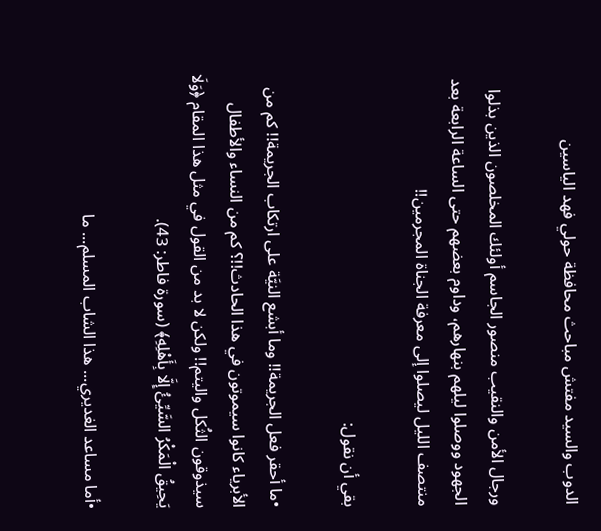الدوب والسيد مفتش مباحث محافظة حولي فهد الياسين

ورجال الأمن والنقيب منصور الجاسم أولئك المخلصون الذين بذلوا الجهود ووصلوا ليلهم بنهارهم، وداوم بعضهم حتى الساعة الرابعة بعد منتصف الليل ليصلوا إلى معرفة الجناة المجرمين!!

بقي أن نقول:

•ما أحقر فعل الجريمة!! وما أبشع النيَّة على ارتكاب الجريمة!! كم من الأبرياء كانوا سيموتون في هذا الحادث!!؟ كم من النساء والأطفال سيذوقون الثُكل واليتم!! ولكن لا بد من القول في مثل هذا المقام ﴿وَلَا يَحِيقُ الْمَكْرُ السَّيِّئُ إِلَّا بِأَهْلِهِ﴾ (سورة فاطر: 43).

•أما مساعد الغديري... هذا الشاب المسلم... ما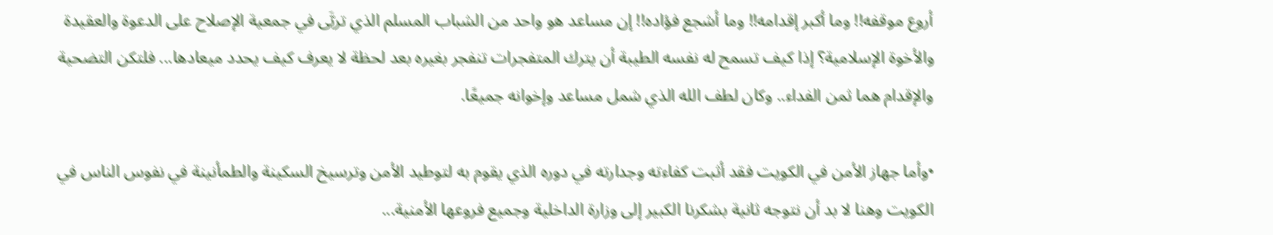أروع موقفه!! وما أكبر إقدامه!! وما أشجع فؤاده!! إن مساعد هو واحد من الشباب المسلم الذي تربَّى في جمعية الإصلاح على الدعوة والعقيدة والأخوة الإسلامية؟ إذا كيف تسمح له نفسه الطيبة أن يترك المتفجرات تنفجر بغيره بعد لحظة لا يعرف كيف يحدد ميعادها... فلتكن التضحية والإقدام هما ثمن الفداء.. وكان لطف الله الذي شمل مساعد وإخوانه جميعًا.

•وأما جهاز الأمن في الكويت فقد أثبت كفاءته وجدارته في دوره الذي يقوم به لتوطيد الأمن وترسيخ السكينة والطمأنينة في نفوس الناس في الكويت وهنا لا بد أن نتوجه ثانية بشكرنا الكبير إلى وزارة الداخلية وجميع فروعها الأمنية...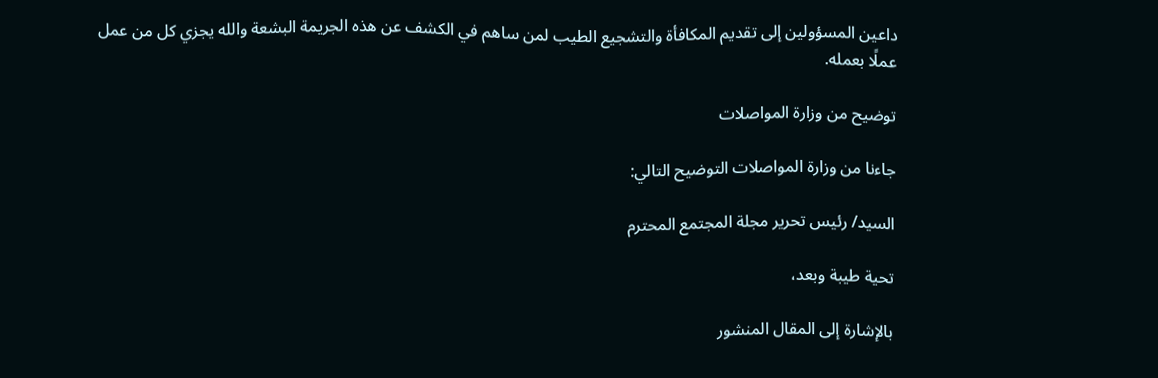داعين المسؤولين إلى تقديم المكافأة والتشجيع الطيب لمن ساهم في الكشف عن هذه الجريمة البشعة والله يجزي كل من عمل عملًا بعمله.

توضيح من وزارة المواصلات

جاءنا من وزارة المواصلات التوضيح التالي:

السيد/ رئيس تحرير مجلة المجتمع المحترم

تحية طيبة وبعد،

بالإشارة إلى المقال المنشور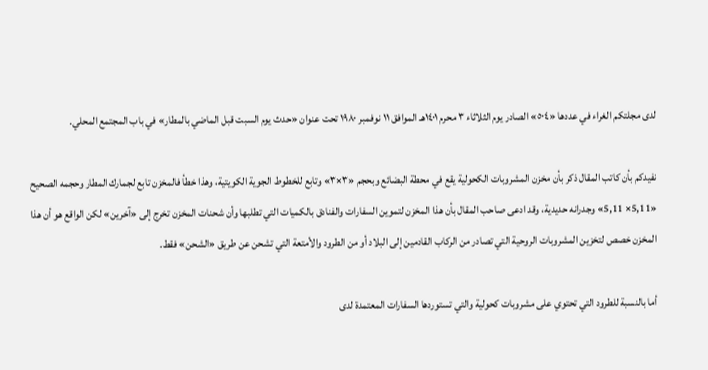لدى مجلتكم الغراء في عددها «٥٠٤» الصادر يوم الثلاثاء ٣ محرم ١٤٠١هـ الموافق ١١ نوفمبر ۱۹۸۰ تحت عنوان «حدث يوم السبت قبل الماضي بالمطار» في باب المجتمع المحلي.

نفيدكم بأن كاتب المقال ذكر بأن مخزن المشروبات الكحولية يقع في محطة البضائع وبحجم «۳×۳» وتابع للخطوط الجوية الكويتية، وهذا خطأ فالمخزن تابع لجمارك المطار وحجمه الصحيح «5,11× 5,11» وجدرانه حديدية، وقد ادعى صاحب المقال بأن هذا المخزن لتموين السفارات والفنادق بالكميات التي تطلبها وأن شحنات المخزن تخرج إلى «آخرين» لكن الواقع هو أن هذا المخزن خصص لتخزين المشروبات الروحية التي تصادر من الركاب القادمين إلى البلاد أو من الطرود والأمتعة التي تشحن عن طريق «الشحن» فقط.

أما بالنسبة للطرود التي تحتوي على مشروبات كحولية والتي تستوردها السفارات المعتمدة لدى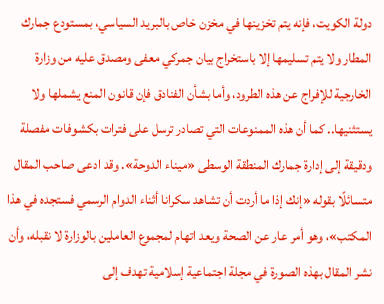دولة الكويت، فإنه يتم تخزينها في مخزن خاص بالبريد السياسي، بمستودع جمارك المطار ولا يتم تسليمها إلا باستخراج بيان جمركي معفى ومصدق عليه من وزارة الخارجية للإفراج عن هذه الطرود، وأما بشأن الفنادق فإن قانون المنع يشملها ولا يستثنيها.. كما أن هذه الممنوعات التي تصادر ترسل على فترات بكشوفات مفصلة ودقيقة إلى إدارة جمارك المنطقة الوسطى «ميناء الدوحة». وقد ادعى صاحب المقال متسائلًا بقوله «إنك إذا ما أردت أن تشاهد سكرانا أثناء الدوام الرسمي فستجده في هذا المكتب»، وهو أمر عار عن الصحة ويعد اتهام لمجموع العاملين بالوزارة لا نقبله، وأن نشر المقال بهذه الصورة في مجلة اجتماعية إسلامية تهدف إلى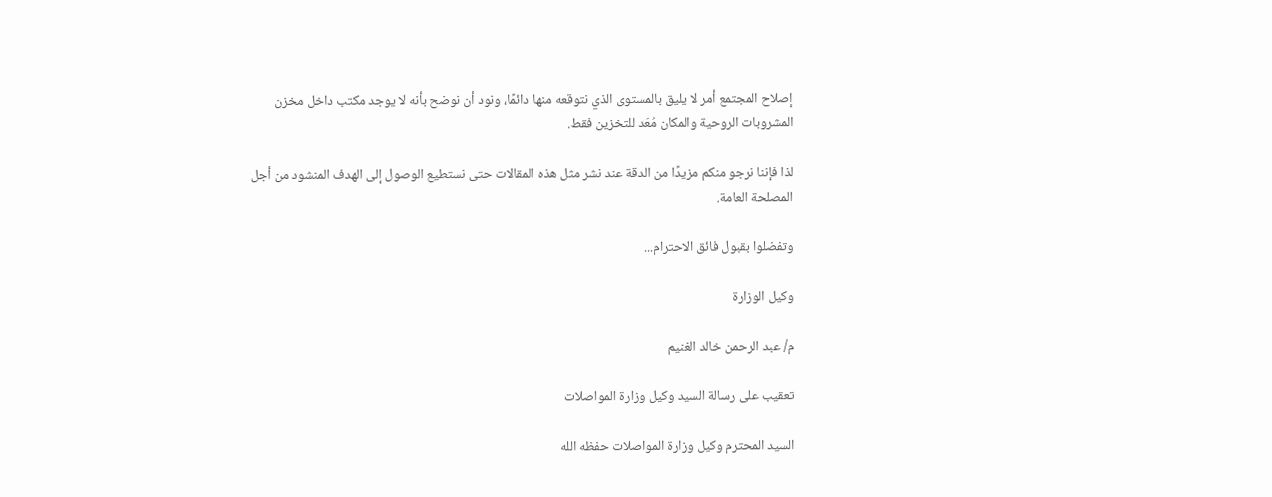إصلاح المجتمع أمر لا يليق بالمستوى الذي نتوقعه منها دائمًا، ونود أن نوضح بأنه لا يوجد مكتب داخل مخزن المشروبات الروحية والمكان مُعَد للتخزين فقط.

لذا فإننا نرجو منكم مزيدًا من الدقة عند نشر مثل هذه المقالات حتى نستطيع الوصول إلى الهدف المنشود من أجل المصلحة العامة.

وتفضلوا بقبول فائق الاحترام...

وكيل الوزارة

م/ عبد الرحمن خالد الغنيم

تعقيب على رسالة السيد وكيل وزارة المواصلات

السيد المحترم وكيل وزارة المواصلات حفظه الله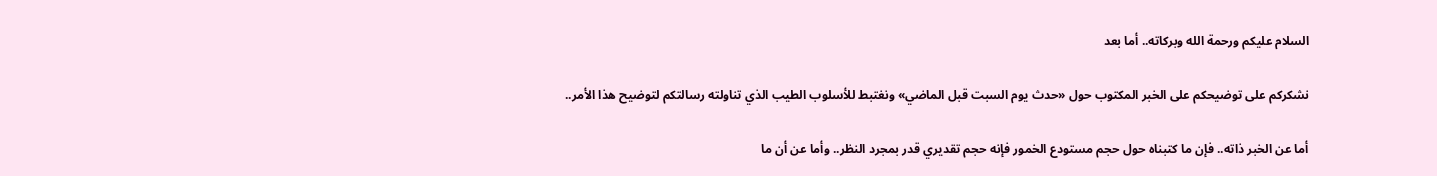السلام عليكم ورحمة الله وبركاته.. أما بعد

نشكركم على توضيحكم على الخبر المكتوب حول «حدث يوم السبت قبل الماضي» ونغتبط للأسلوب الطيب الذي تناولته رسالتكم لتوضيح هذا الأمر..

أما عن الخبر ذاته.. فإن ما كتبناه حول حجم مستودع الخمور فإنه حجم تقديري قدر بمجرد النظر.. وأما عن أن ما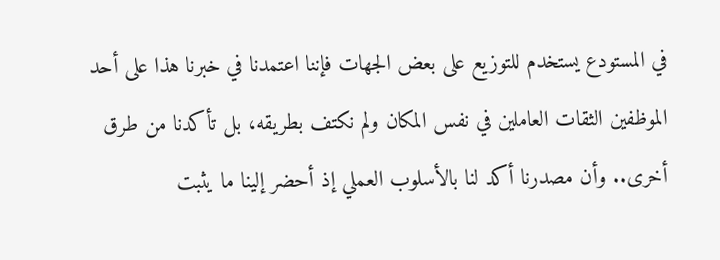في المستودع يستخدم للتوزيع على بعض الجهات فإننا اعتمدنا في خبرنا هذا على أحد الموظفين الثقات العاملين في نفس المكان ولم نكتف بطريقه، بل تأكدنا من طرق أخرى.. وأن مصدرنا أكد لنا بالأسلوب العملي إذ أحضر إلينا ما يثبت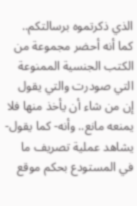الذي ذكرتموه برسالتكم.. كما أنه أحضر مجموعة من الكتب الجنسية الممنوعة التي صودرت والتي يقول إن من شاء أن يأخذ منها فلا يمنعه مانع.. وأنه- كما يقول- يشاهد عملية تصريف ما في المستودع بحكم موقع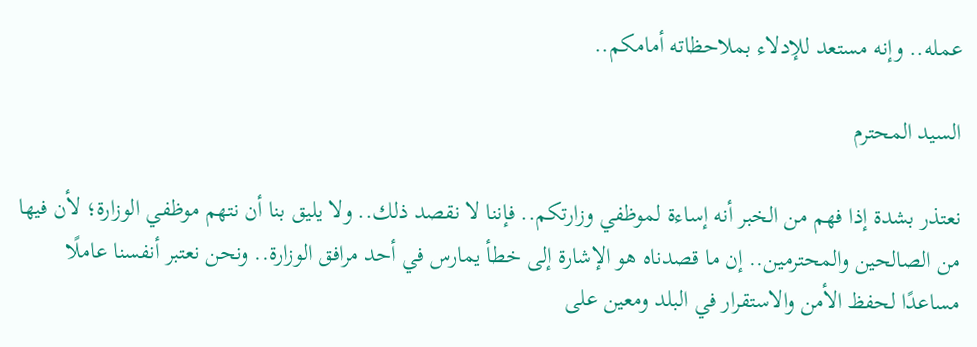عمله.. وإنه مستعد للإدلاء بملاحظاته أمامكم..

السيد المحترم

نعتذر بشدة إذا فهم من الخبر أنه إساءة لموظفي وزارتكم.. فإننا لا نقصد ذلك.. ولا يليق بنا أن نتهم موظفي الوزارة؛ لأن فيها من الصالحين والمحترمين.. إن ما قصدناه هو الإشارة إلى خطأ يمارس في أحد مرافق الوزارة.. ونحن نعتبر أنفسنا عاملًا مساعدًا لحفظ الأمن والاستقرار في البلد ومعين على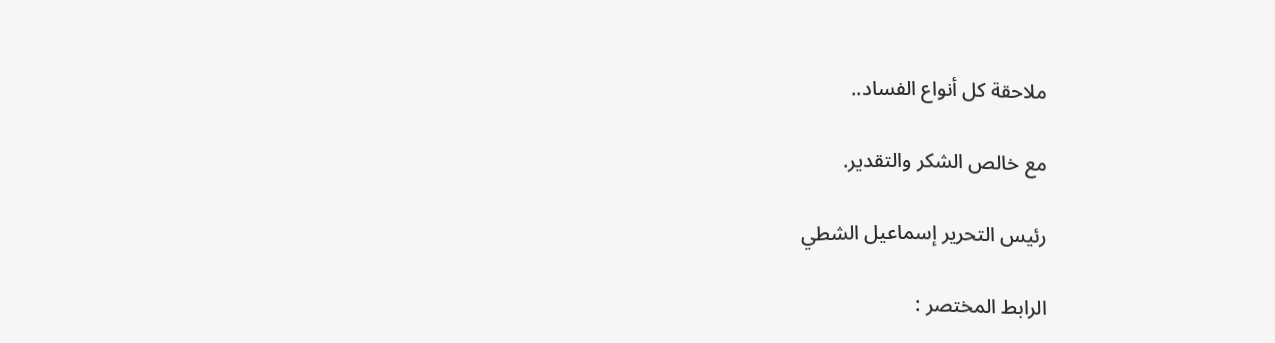ملاحقة كل أنواع الفساد..

مع خالص الشكر والتقدير.

رئيس التحرير إسماعيل الشطي

الرابط المختصر :